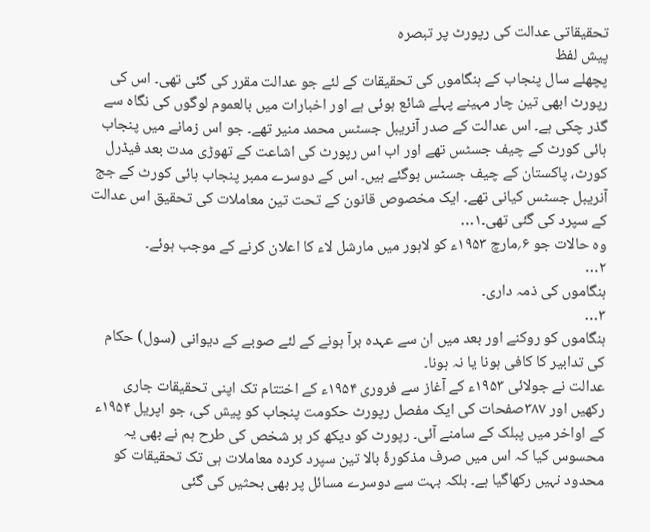تحقیقاتی عدالت کی رپورٹ پر تبصرہ
پیش لفظ
پچھلے سال پنجاب کے ہنگاموں کی تحقیقات کے لئے جو عدالت مقرر کی گئی تھی۔ اس کی رپورٹ ابھی تین چار مہینے پہلے شائع ہوئی ہے اور اخبارات میں بالعموم لوگوں کی نگاہ سے گذر چکی ہے۔ اس عدالت کے صدر آنریبل جسٹس محمد منیر تھے۔ جو اس زمانے میں پنجاب ہائی کورٹ کے چیف جسٹس تھے اور اب اس رپورٹ کی اشاعت کے تھوڑی مدت بعد فیڈرل کورٹ، پاکستان کے چیف جسٹس ہوگئے ہیں۔ اس کے دوسرے ممبر پنجاب ہائی کورٹ کے جج آنریبل جسٹس کیانی تھے۔ ایک مخصوص قانون کے تحت تین معاملات کی تحقیق اس عدالت کے سپرد کی گئی تھی۔۱…
وہ حالات جو ۶؍مارچ ۱۹۵۳ء کو لاہور میں مارشل لاء کا اعلان کرنے کے موجب ہوئے۔
۲…
ہنگاموں کی ذمہ داری۔
۳…
ہنگاموں کو روکنے اور بعد میں ان سے عہدہ برآ ہونے کے لئے صوبے کے دیوانی (سول) حکام کی تدابیر کا کافی ہونا یا نہ ہونا۔
عدالت نے جولائی ۱۹۵۳ء کے آغاز سے فروری ۱۹۵۴ء کے اختتام تک اپنی تحقیقات جاری رکھیں اور ۳۸۷صفحات کی ایک مفصل رپورٹ حکومت پنجاب کو پیش کی، جو اپریل ۱۹۵۴ء کے اواخر میں پبلک کے سامنے آئی۔ رپورٹ کو دیکھ کر ہر شخص کی طرح ہم نے بھی یہ محسوس کیا کہ اس میں صرف مذکورۂ بالا تین سپرد کردہ معاملات ہی تک تحقیقات کو محدود نہیں رکھاگیا ہے۔ بلکہ بہت سے دوسرے مسائل پر بھی بحثیں کی گئی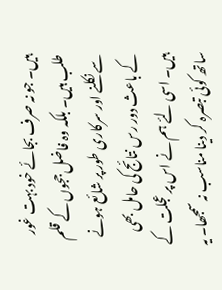ہیں۔ جو نہ صرف بجائے خود بہت غور طلب ہیں۔ بلکہ وہ فاضل ججوں کے قلم سے نکلنے اور سرکاری طور پر شائع ہونے کے باعث دور رس نتائج کی حامل بھی ہیں۔ اسی لئے ہم نے اس پر عجلت کے ساتھ کوئی تبصرہ کر دینا مناسب نہ سمجھا۔ یہ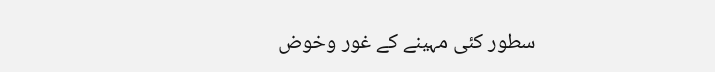سطور کئی مہینے کے غور وخوض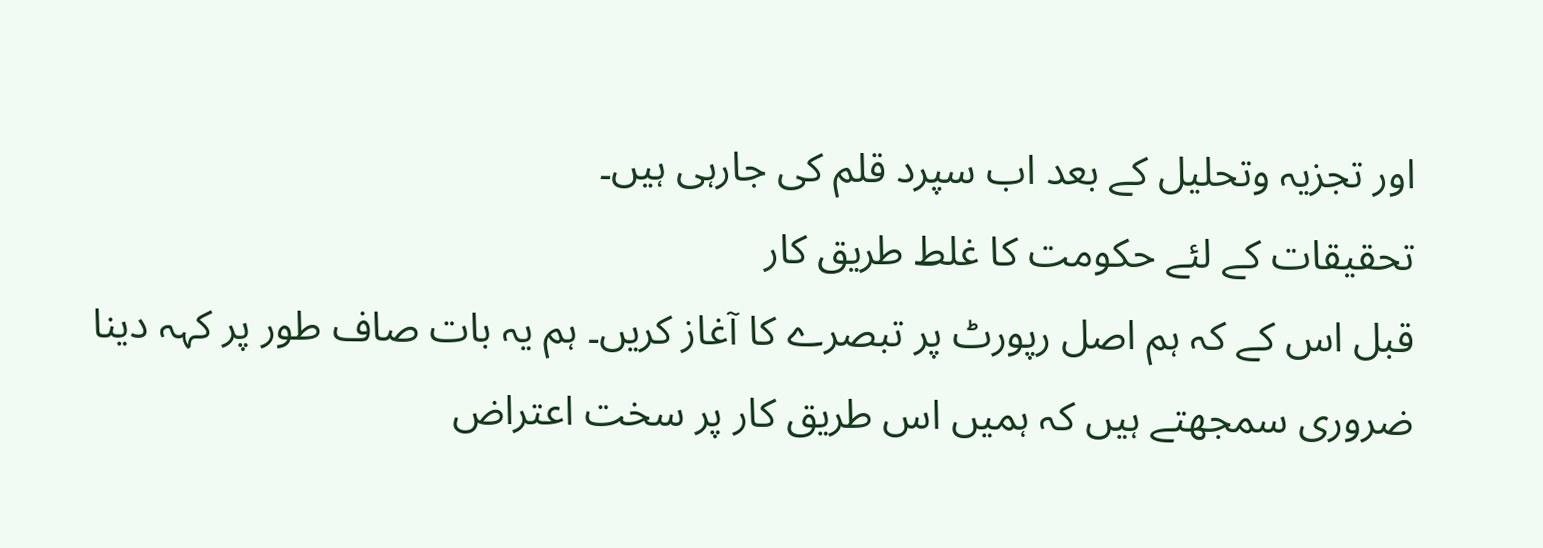اور تجزیہ وتحلیل کے بعد اب سپرد قلم کی جارہی ہیں۔
تحقیقات کے لئے حکومت کا غلط طریق کار
قبل اس کے کہ ہم اصل رپورٹ پر تبصرے کا آغاز کریں۔ ہم یہ بات صاف طور پر کہہ دینا ضروری سمجھتے ہیں کہ ہمیں اس طریق کار پر سخت اعتراض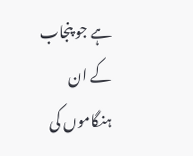ہے جو پنجاب کے ان ہنگاموں کی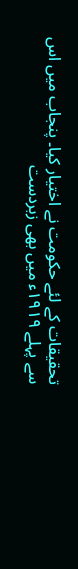تحقیقات کے لئے حکومت نے اختیار کیا۔ پنجاب میں اس سے پہلے ۱۹۱۹ء میں بھی زبردست